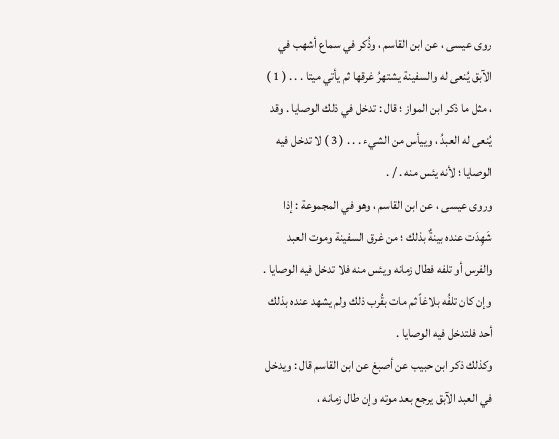روى عيسى ، عن ابن القاسم ، وذُكر في سماع أشهب في الآبق يُنعى له والسفينة يشتهرُ غرقها ثم يأتي ميتا . . . ( 1 ) ، مثل ما ذكر ابن المواز ؛ قال : تدخل في ذلك الوصايا . وقد يُنعى له العبدُ ، وييأس من الشيء . . . ( 3 ) لا تدخل فيه الوصايا ؛ لأنه يئس منه . / .
وروى عيسى ، عن ابن القاسم ، وهو في المجموعة : إذا شَهِدَت عنده بينةٌ بذلك ؛ من غرق السفينة وموت العبد والفرس أو تلفه فطال زمانه ويئس منه فلا تدخل فيه الوصايا . وإن كان تلفُه بلاغاً ثم مات بقُرب ذلك ولم يشهد عنده بذلك أحد فلتدخل فيه الوصايا .
وكذلك ذكر ابن حبيب عن أصبغ عن ابن القاسم قال : ويدخل في العبد الآبق يرجع بعد موته وإن طال زمانه ،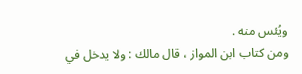ويُئس منه .
ومن كتاب ابن المواز ، قال مالك : ولا يدخل في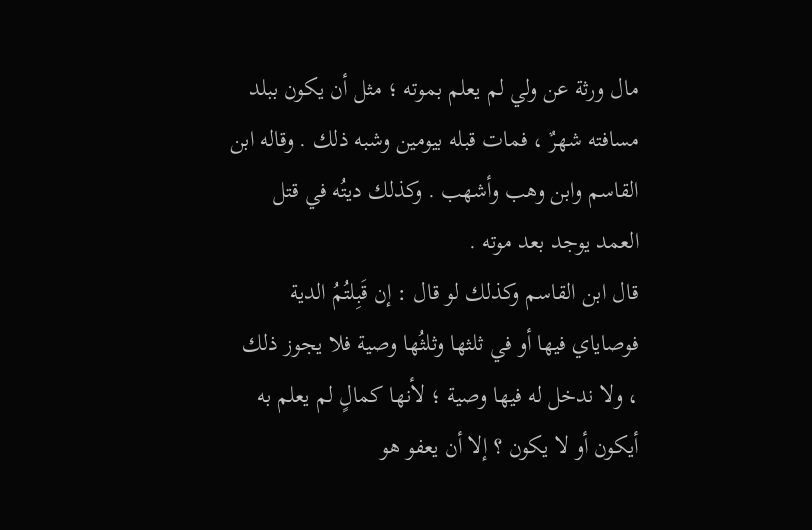مال ورثة عن ولي لم يعلم بموته ؛ مثل أن يكون ببلد مسافته شهرٌ ، فمات قبله بيومين وشبه ذلك . وقاله ابن القاسم وابن وهب وأشهب . وكذلك ديتُه في قتل العمد يوجد بعد موته .
قال ابن القاسم وكذلك لو قال : إن قَبِلتُمُ الدية فوصاياي فيها أو في ثلثها وثلثُها وصية فلا يجوز ذلك ، ولا ندخل له فيها وصية ؛ لأنها كمالٍ لم يعلم به أيكون أو لا يكون ؟ إلا أن يعفو هو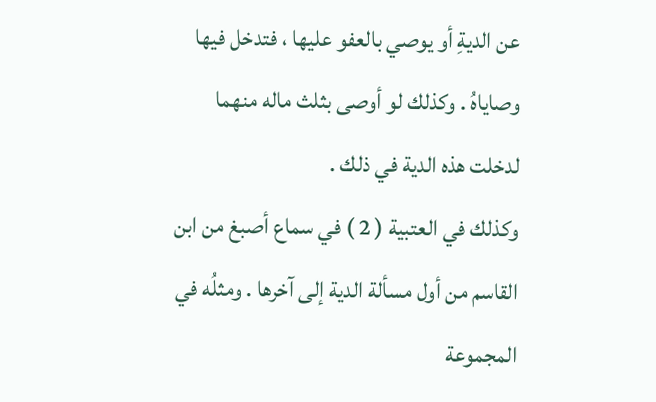عن الديةِ أو يوصي بالعفو عليها ، فتدخل فيها وصاياهُ . وكذلك لو أوصى بثلث ماله منهما لدخلت هذه الدية في ذلك .
وكذلك في العتبية ( 2 ) في سماع أصبغ من ابن القاسم من أول مسألة الدية إلى آخرها . ومثلُه في المجموعة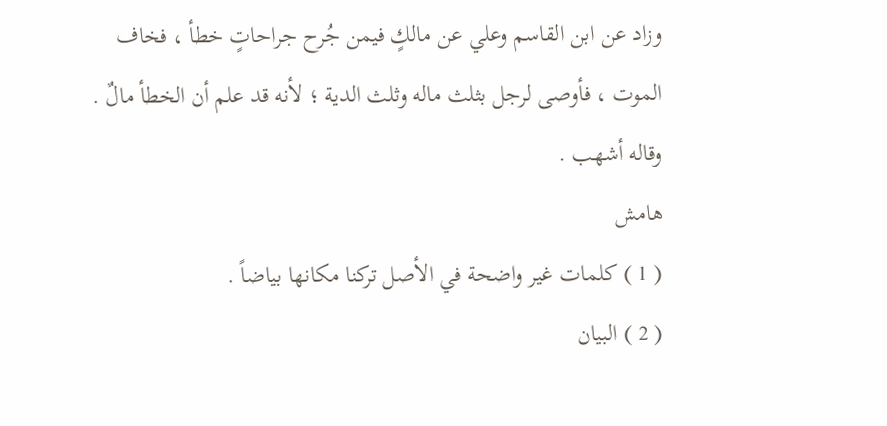وزاد عن ابن القاسم وعلي عن مالكٍ فيمن جُرح جراحاتٍ خطأ ، فخاف الموت ، فأوصى لرجل بثلث ماله وثلث الدية ؛ لأنه قد علم أن الخطأ مالٌ . وقاله أشهب .
هامش
( 1 ) كلمات غير واضحة في الأصل تركنا مكانها بياضاً .
( 2 ) البيان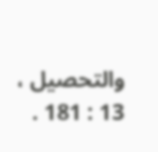والتحصيل ، 13 : 181 .